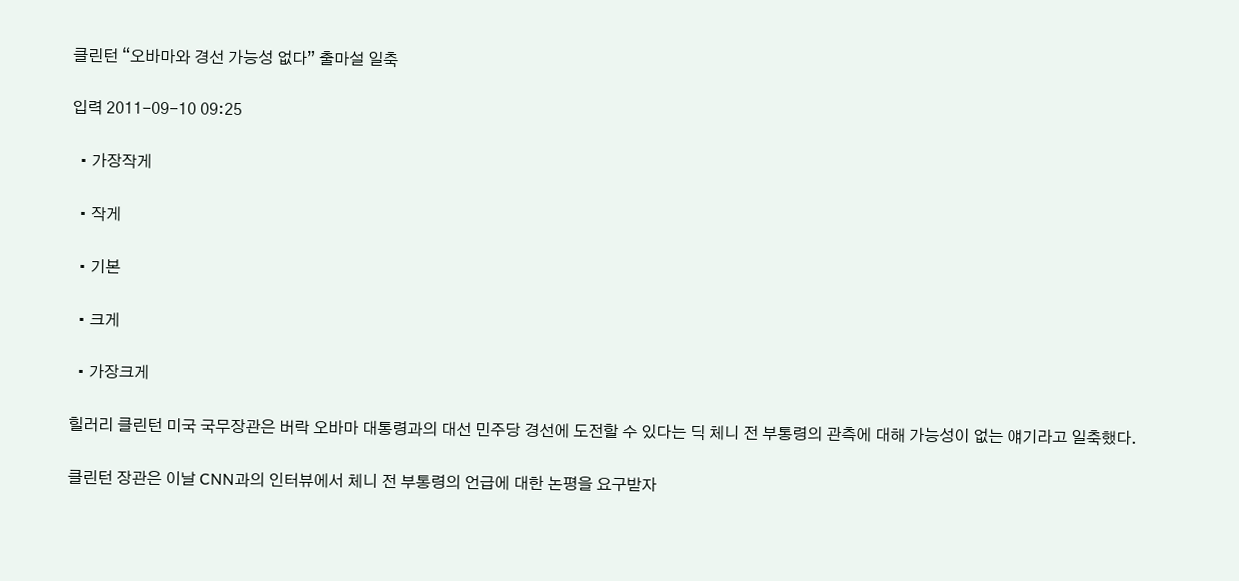클린턴 “오바마와 경선 가능성 없다” 출마설 일축

입력 2011-09-10 09:25

  • 가장작게

  • 작게

  • 기본

  • 크게

  • 가장크게

힐러리 클린턴 미국 국무장관은 버락 오바마 대통령과의 대선 민주당 경선에 도전할 수 있다는 딕 체니 전 부통령의 관측에 대해 가능성이 없는 얘기라고 일축했다.

클린턴 장관은 이날 CNN과의 인터뷰에서 체니 전 부통령의 언급에 대한 논평을 요구받자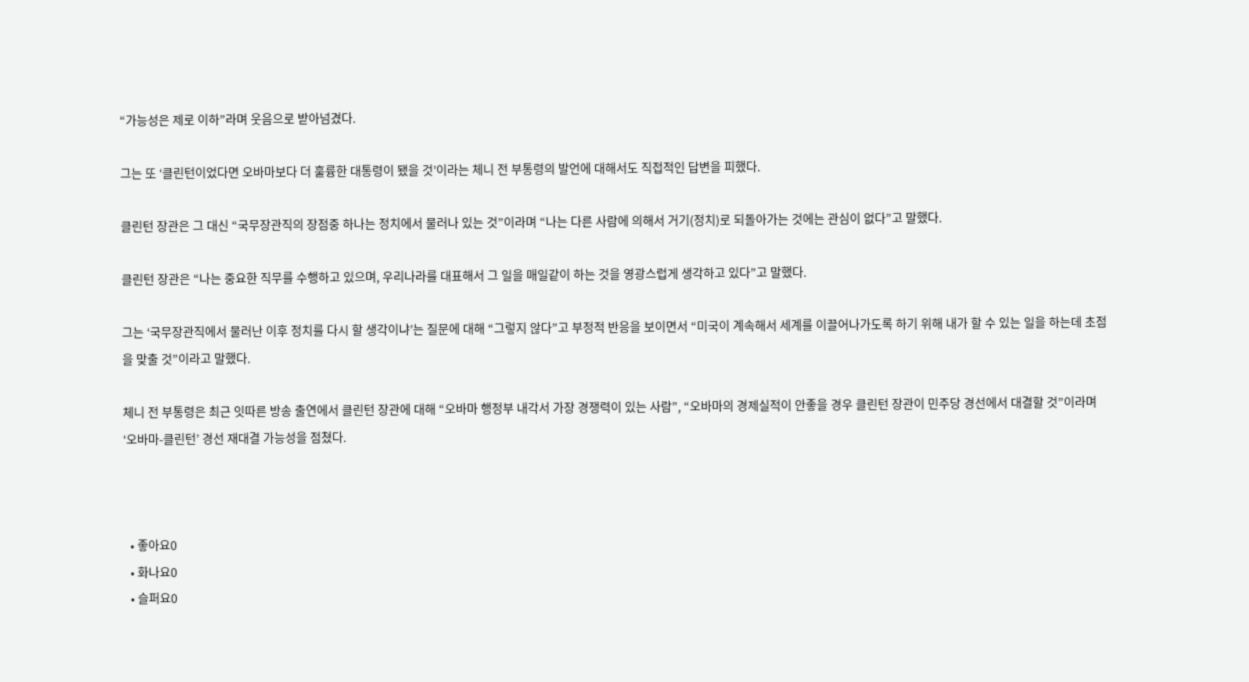“가능성은 제로 이하”라며 웃음으로 받아넘겼다.

그는 또 ‘클린턴이었다면 오바마보다 더 훌륭한 대통령이 됐을 것’이라는 체니 전 부통령의 발언에 대해서도 직접적인 답변을 피했다.

클린턴 장관은 그 대신 “국무장관직의 장점중 하나는 정치에서 물러나 있는 것”이라며 “나는 다른 사람에 의해서 거기(정치)로 되돌아가는 것에는 관심이 없다”고 말했다.

클린턴 장관은 “나는 중요한 직무를 수행하고 있으며, 우리나라를 대표해서 그 일을 매일같이 하는 것을 영광스럽게 생각하고 있다”고 말했다.

그는 ‘국무장관직에서 물러난 이후 정치를 다시 할 생각이냐’는 질문에 대해 “그렇지 않다”고 부정적 반응을 보이면서 “미국이 계속해서 세계를 이끌어나가도록 하기 위해 내가 할 수 있는 일을 하는데 초점을 맞출 것”이라고 말했다.

체니 전 부통령은 최근 잇따른 방송 출연에서 클린턴 장관에 대해 “오바마 행정부 내각서 가장 경쟁력이 있는 사람”, “오바마의 경제실적이 안좋을 경우 클린턴 장관이 민주당 경선에서 대결할 것”이라며 ‘오바마-클린턴’ 경선 재대결 가능성을 점쳤다.



  • 좋아요0
  • 화나요0
  • 슬퍼요0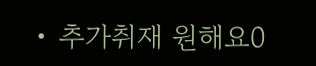• 추가취재 원해요0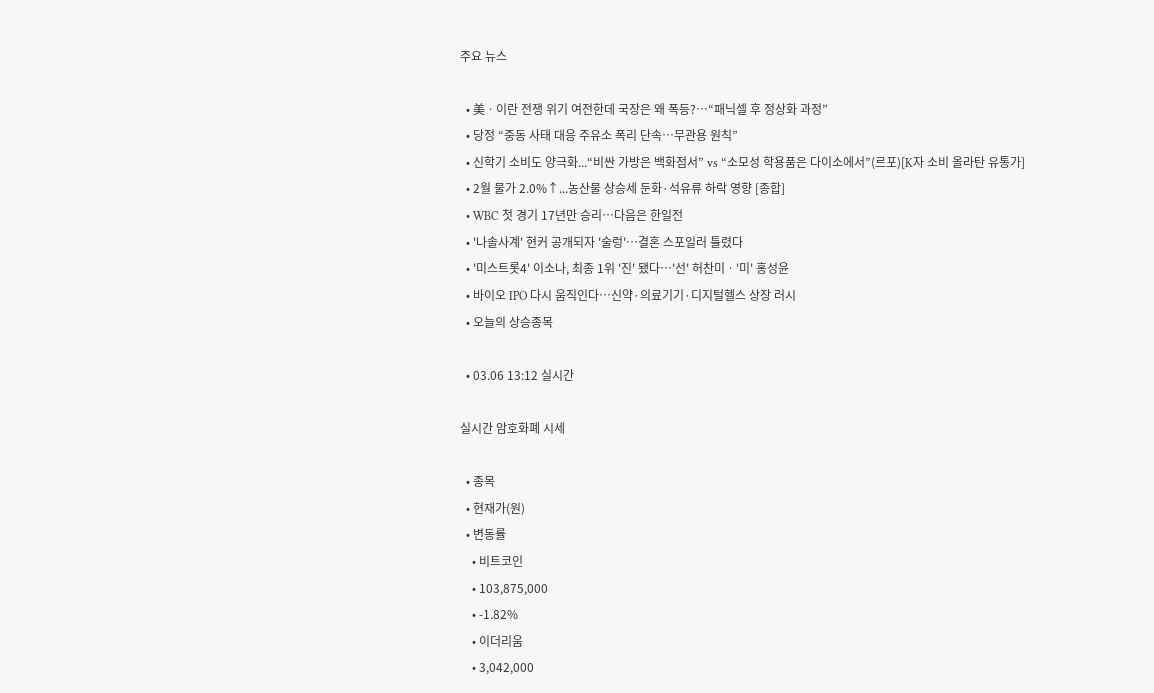주요 뉴스

  • 美ㆍ이란 전쟁 위기 여전한데 국장은 왜 폭등?⋯“패닉셀 후 정상화 과정”
  • 당정 “중동 사태 대응 주유소 폭리 단속…무관용 원칙”
  • 신학기 소비도 양극화...“비싼 가방은 백화점서” vs “소모성 학용품은 다이소에서”(르포)[K자 소비 올라탄 유통가]
  • 2월 물가 2.0%↑...농산물 상승세 둔화·석유류 하락 영향 [종합]
  • WBC 첫 경기 17년만 승리…다음은 한일전
  • '나솔사계' 현커 공개되자 '술렁'…결혼 스포일러 틀렸다
  • '미스트롯4' 이소나, 최종 1위 '진' 됐다⋯'선' 허찬미ㆍ'미' 홍성윤
  • 바이오 IPO 다시 움직인다…신약·의료기기·디지털헬스 상장 러시
  • 오늘의 상승종목

  • 03.06 13:12 실시간

실시간 암호화폐 시세

  • 종목
  • 현재가(원)
  • 변동률
    • 비트코인
    • 103,875,000
    • -1.82%
    • 이더리움
    • 3,042,000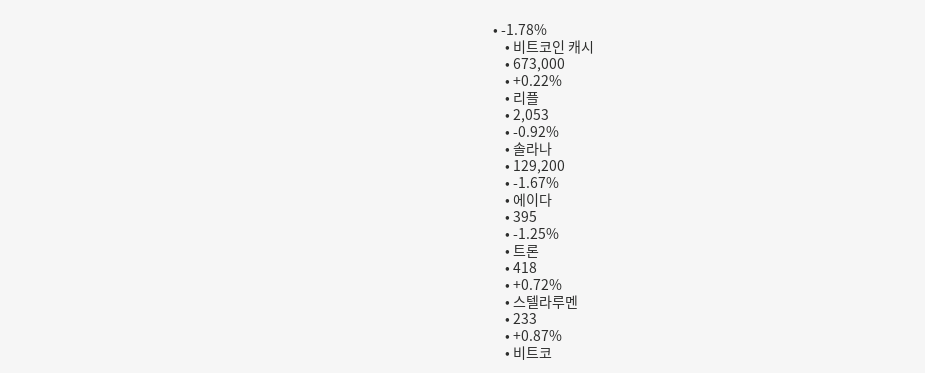• -1.78%
    • 비트코인 캐시
    • 673,000
    • +0.22%
    • 리플
    • 2,053
    • -0.92%
    • 솔라나
    • 129,200
    • -1.67%
    • 에이다
    • 395
    • -1.25%
    • 트론
    • 418
    • +0.72%
    • 스텔라루멘
    • 233
    • +0.87%
    • 비트코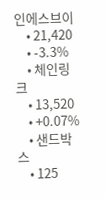인에스브이
    • 21,420
    • -3.3%
    • 체인링크
    • 13,520
    • +0.07%
    • 샌드박스
    • 125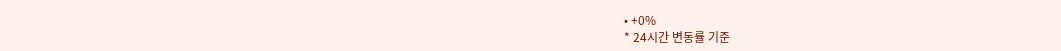• +0%
* 24시간 변동률 기준